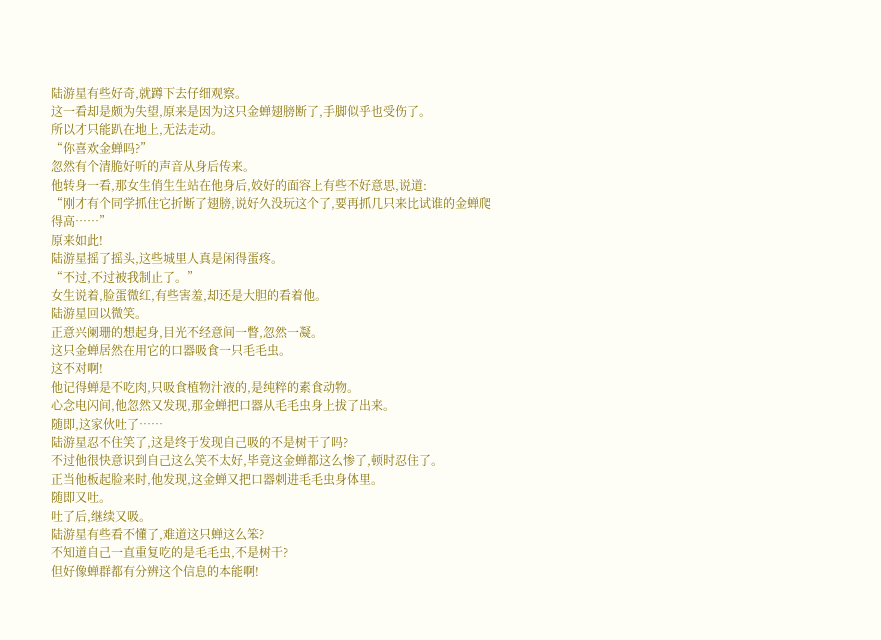陆游星有些好奇,就蹲下去仔细观察。
这一看却是颇为失望,原来是因为这只金蝉翅膀断了,手脚似乎也受伤了。
所以才只能趴在地上,无法走动。
“你喜欢金蝉吗?”
忽然有个清脆好听的声音从身后传来。
他转身一看,那女生俏生生站在他身后,姣好的面容上有些不好意思,说道:
“刚才有个同学抓住它折断了翅膀,说好久没玩这个了,要再抓几只来比试谁的金蝉爬得高……”
原来如此!
陆游星摇了摇头,这些城里人真是闲得蛋疼。
“不过,不过被我制止了。”
女生说着,脸蛋微红,有些害羞,却还是大胆的看着他。
陆游星回以微笑。
正意兴阑珊的想起身,目光不经意间一瞥,忽然一凝。
这只金蝉居然在用它的口器吸食一只毛毛虫。
这不对啊!
他记得蝉是不吃肉,只吸食植物汁液的,是纯粹的素食动物。
心念电闪间,他忽然又发现,那金蝉把口器从毛毛虫身上拔了出来。
随即,这家伙吐了……
陆游星忍不住笑了,这是终于发现自己吸的不是树干了吗?
不过他很快意识到自己这么笑不太好,毕竟这金蝉都这么惨了,顿时忍住了。
正当他板起脸来时,他发现,这金蝉又把口器刺进毛毛虫身体里。
随即又吐。
吐了后,继续又吸。
陆游星有些看不懂了,难道这只蝉这么笨?
不知道自己一直重复吃的是毛毛虫,不是树干?
但好像蝉群都有分辨这个信息的本能啊!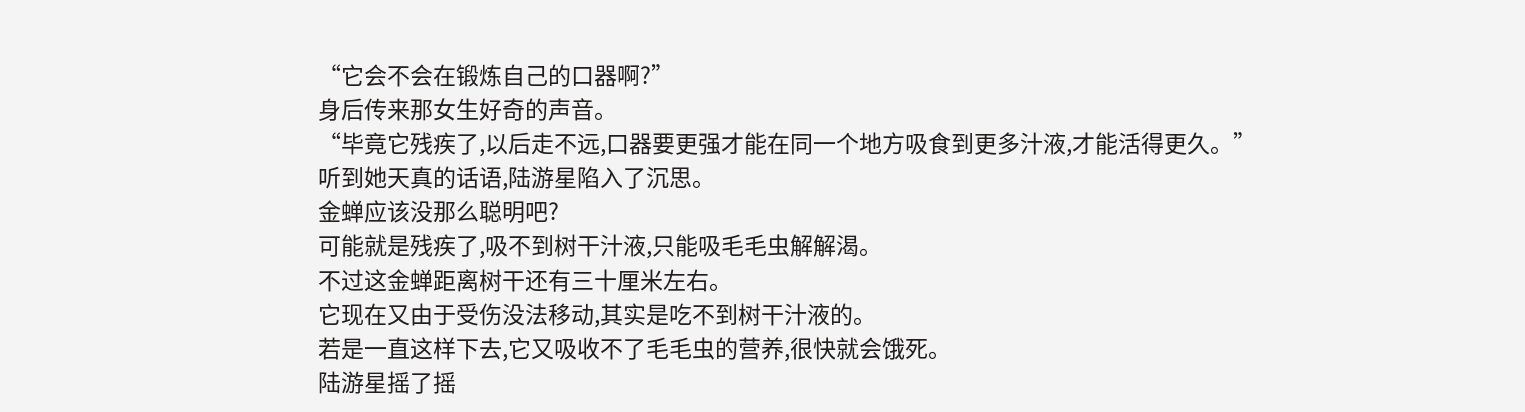“它会不会在锻炼自己的口器啊?”
身后传来那女生好奇的声音。
“毕竟它残疾了,以后走不远,口器要更强才能在同一个地方吸食到更多汁液,才能活得更久。”
听到她天真的话语,陆游星陷入了沉思。
金蝉应该没那么聪明吧?
可能就是残疾了,吸不到树干汁液,只能吸毛毛虫解解渴。
不过这金蝉距离树干还有三十厘米左右。
它现在又由于受伤没法移动,其实是吃不到树干汁液的。
若是一直这样下去,它又吸收不了毛毛虫的营养,很快就会饿死。
陆游星摇了摇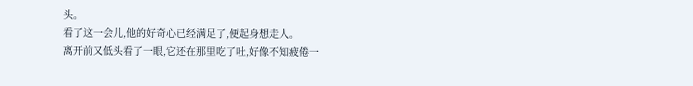头。
看了这一会儿,他的好奇心已经满足了,便起身想走人。
离开前又低头看了一眼,它还在那里吃了吐,好像不知疲倦一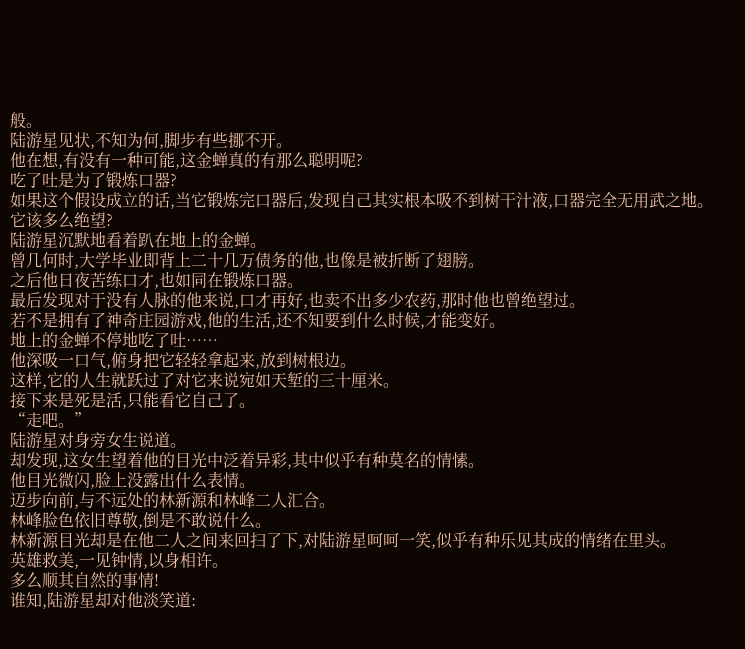般。
陆游星见状,不知为何,脚步有些挪不开。
他在想,有没有一种可能,这金蝉真的有那么聪明呢?
吃了吐是为了锻炼口器?
如果这个假设成立的话,当它锻炼完口器后,发现自己其实根本吸不到树干汁液,口器完全无用武之地。
它该多么绝望?
陆游星沉默地看着趴在地上的金蝉。
曾几何时,大学毕业即背上二十几万债务的他,也像是被折断了翅膀。
之后他日夜苦练口才,也如同在锻炼口器。
最后发现对于没有人脉的他来说,口才再好,也卖不出多少农药,那时他也曾绝望过。
若不是拥有了神奇庄园游戏,他的生活,还不知要到什么时候,才能变好。
地上的金蝉不停地吃了吐……
他深吸一口气,俯身把它轻轻拿起来,放到树根边。
这样,它的人生就跃过了对它来说宛如天堑的三十厘米。
接下来是死是活,只能看它自己了。
“走吧。”
陆游星对身旁女生说道。
却发现,这女生望着他的目光中泛着异彩,其中似乎有种莫名的情愫。
他目光微闪,脸上没露出什么表情。
迈步向前,与不远处的林新源和林峰二人汇合。
林峰脸色依旧尊敬,倒是不敢说什么。
林新源目光却是在他二人之间来回扫了下,对陆游星呵呵一笑,似乎有种乐见其成的情绪在里头。
英雄救美,一见钟情,以身相许。
多么顺其自然的事情!
谁知,陆游星却对他淡笑道: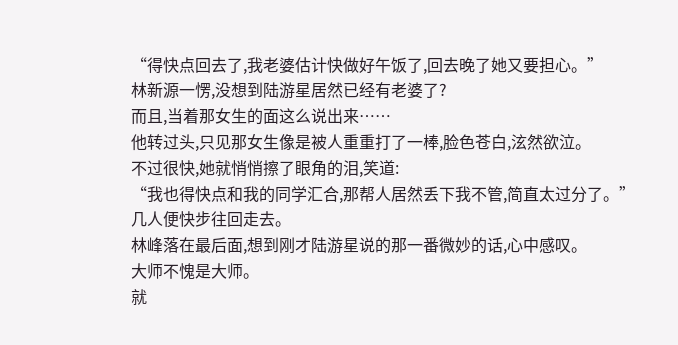“得快点回去了,我老婆估计快做好午饭了,回去晚了她又要担心。”
林新源一愣,没想到陆游星居然已经有老婆了?
而且,当着那女生的面这么说出来……
他转过头,只见那女生像是被人重重打了一棒,脸色苍白,泫然欲泣。
不过很快,她就悄悄擦了眼角的泪,笑道:
“我也得快点和我的同学汇合,那帮人居然丢下我不管,简直太过分了。”
几人便快步往回走去。
林峰落在最后面,想到刚才陆游星说的那一番微妙的话,心中感叹。
大师不愧是大师。
就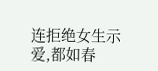连拒绝女生示爱,都如春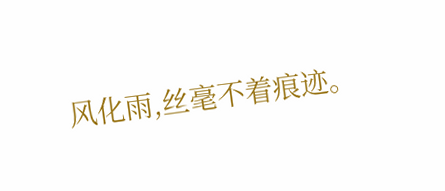风化雨,丝毫不着痕迹。